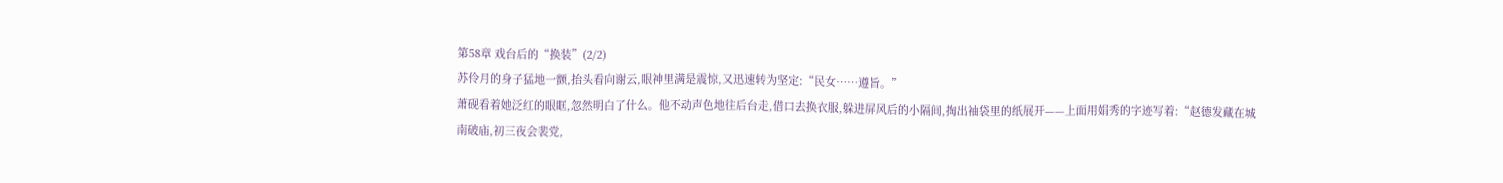第58章 戏台后的“换装”(2/2)
苏伶月的身子猛地一颤,抬头看向谢云,眼神里满是震惊,又迅速转为坚定:“民女……遵旨。”
萧砚看着她泛红的眼眶,忽然明白了什么。他不动声色地往后台走,借口去换衣服,躲进屏风后的小隔间,掏出袖袋里的纸展开——上面用娟秀的字迹写着:“赵德发藏在城南破庙,初三夜会裴党,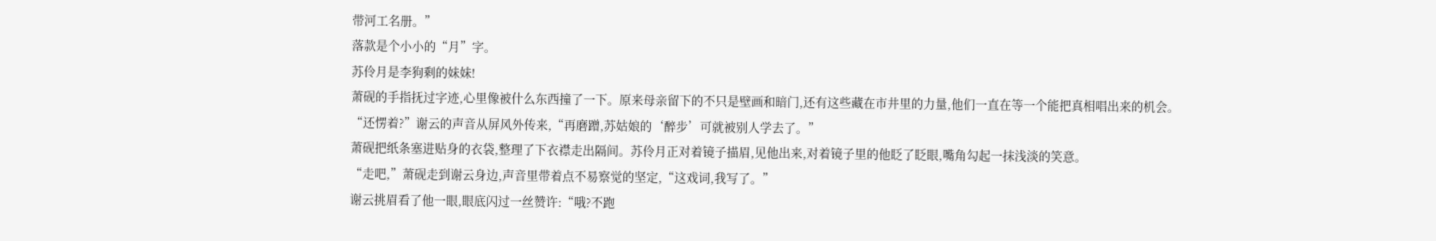带河工名册。”
落款是个小小的“月”字。
苏伶月是李狗剩的妹妹!
萧砚的手指抚过字迹,心里像被什么东西撞了一下。原来母亲留下的不只是壁画和暗门,还有这些藏在市井里的力量,他们一直在等一个能把真相唱出来的机会。
“还愣着?”谢云的声音从屏风外传来,“再磨蹭,苏姑娘的‘醉步’可就被别人学去了。”
萧砚把纸条塞进贴身的衣袋,整理了下衣襟走出隔间。苏伶月正对着镜子描眉,见他出来,对着镜子里的他眨了眨眼,嘴角勾起一抹浅淡的笑意。
“走吧,”萧砚走到谢云身边,声音里带着点不易察觉的坚定,“这戏词,我写了。”
谢云挑眉看了他一眼,眼底闪过一丝赞许:“哦?不跑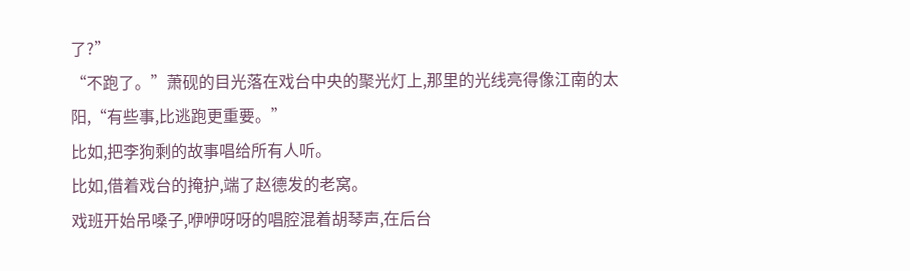了?”
“不跑了。”萧砚的目光落在戏台中央的聚光灯上,那里的光线亮得像江南的太阳,“有些事,比逃跑更重要。”
比如,把李狗剩的故事唱给所有人听。
比如,借着戏台的掩护,端了赵德发的老窝。
戏班开始吊嗓子,咿咿呀呀的唱腔混着胡琴声,在后台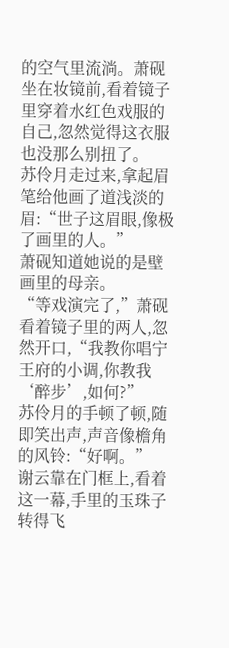的空气里流淌。萧砚坐在妆镜前,看着镜子里穿着水红色戏服的自己,忽然觉得这衣服也没那么别扭了。
苏伶月走过来,拿起眉笔给他画了道浅淡的眉:“世子这眉眼,像极了画里的人。”
萧砚知道她说的是壁画里的母亲。
“等戏演完了,”萧砚看着镜子里的两人,忽然开口,“我教你唱宁王府的小调,你教我‘醉步’,如何?”
苏伶月的手顿了顿,随即笑出声,声音像檐角的风铃:“好啊。”
谢云靠在门框上,看着这一幕,手里的玉珠子转得飞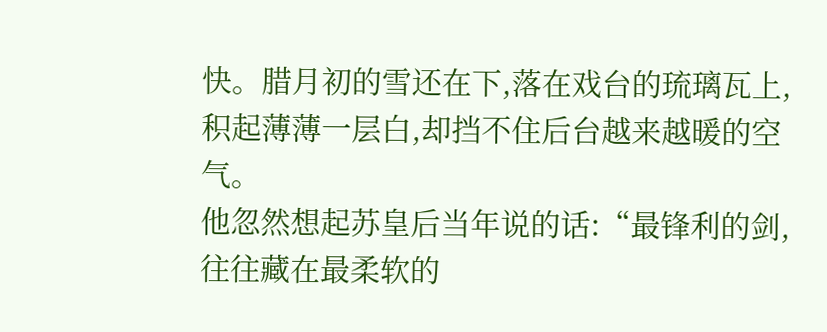快。腊月初的雪还在下,落在戏台的琉璃瓦上,积起薄薄一层白,却挡不住后台越来越暖的空气。
他忽然想起苏皇后当年说的话:“最锋利的剑,往往藏在最柔软的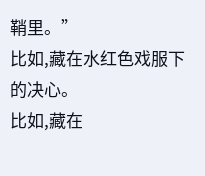鞘里。”
比如,藏在水红色戏服下的决心。
比如,藏在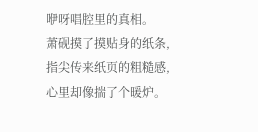咿呀唱腔里的真相。
萧砚摸了摸贴身的纸条,指尖传来纸页的粗糙感,心里却像揣了个暖炉。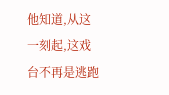他知道,从这一刻起,这戏台不再是逃跑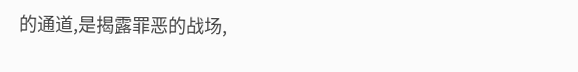的通道,是揭露罪恶的战场,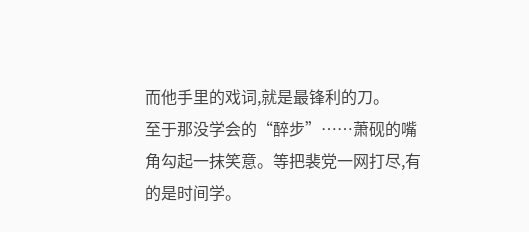而他手里的戏词,就是最锋利的刀。
至于那没学会的“醉步”……萧砚的嘴角勾起一抹笑意。等把裴党一网打尽,有的是时间学。